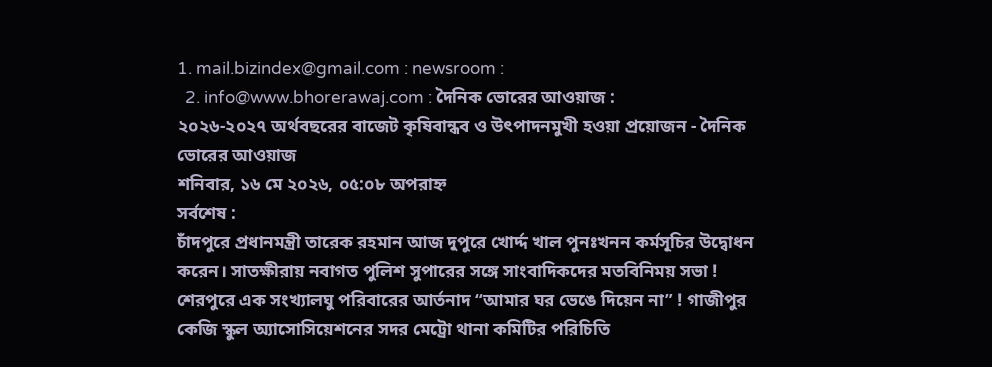1. mail.bizindex@gmail.com : newsroom :
  2. info@www.bhorerawaj.com : দৈনিক ভোরের আওয়াজ :
২০২৬-২০২৭ অর্থবছরের বাজেট কৃষিবান্ধব ও উৎপাদনমুখী হওয়া প্রয়োজন - দৈনিক ভোরের আওয়াজ
শনিবার, ১৬ মে ২০২৬, ০৫:০৮ অপরাহ্ন
সর্বশেষ :
চাঁদপুরে প্রধানমন্ত্রী তারেক রহমান আজ দুপুরে খোর্দ্দ খাল পুনঃখনন কর্মসূচির উদ্বোধন করেন। সাতক্ষীরায় নবাগত পুলিশ সুপারের সঙ্গে সাংবাদিকদের মতবিনিময় সভা ! শেরপুরে এক সংখ্যালঘু পরিবারের আর্তনাদ “আমার ঘর ভেঙে দিয়েন না” ! গাজীপুর কেজি স্কুল অ্যাসোসিয়েশনের সদর মেট্রো থানা কমিটির পরিচিতি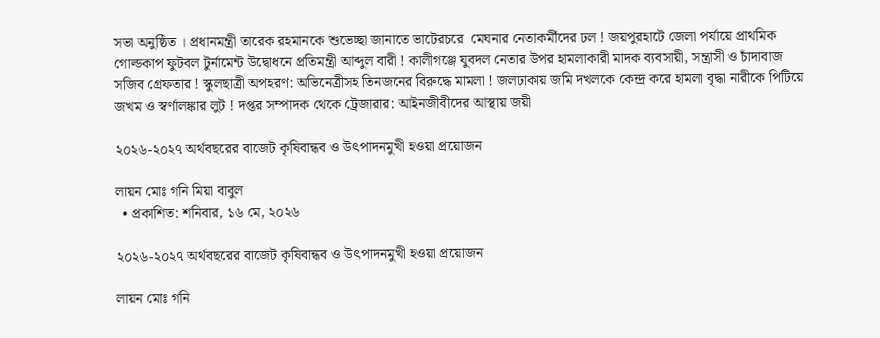সভা অনুষ্ঠিত । প্রধানমন্ত্রী তারেক রহমানকে শুভেচ্ছা জানাতে ভাটেরচরে  মেঘনার নেতাকর্মীদের ঢল ! জয়পুরহাটে জেলা পর্যায়ে প্রাথমিক গোল্ডকাপ ফুটবল টুর্নামেন্ট উদ্বোধনে প্রতিমন্ত্রী আব্দুল বারী ! কালীগঞ্জে যুবদল নেতার উপর হামলাকারী মাদক ব্যবসায়ী, সন্ত্রাসী ও চাঁদাবাজ সজিব গ্রেফতার ! স্কুলছাত্রী অপহরণ: অভিনেত্রীসহ তিনজনের বিরুদ্ধে মামলা ! জলঢাকায় জমি দখলকে কেন্দ্র করে হামলা বৃদ্ধা নারীকে পিটিয়ে জখম ও স্বর্ণালঙ্কার লুট ! দপ্তর সম্পাদক থেকে ট্রেজারার: আইনজীবীদের আস্থায় জয়ী

২০২৬-২০২৭ অর্থবছরের বাজেট কৃষিবান্ধব ও উৎপাদনমুখী হওয়া প্রয়োজন

লায়ন মোঃ গনি মিয়া বাবুল
  • প্রকাশিত: শনিবার, ১৬ মে, ২০২৬

২০২৬-২০২৭ অর্থবছরের বাজেট কৃষিবান্ধব ও উৎপাদনমুখী হওয়া প্রয়োজন

লায়ন মোঃ গনি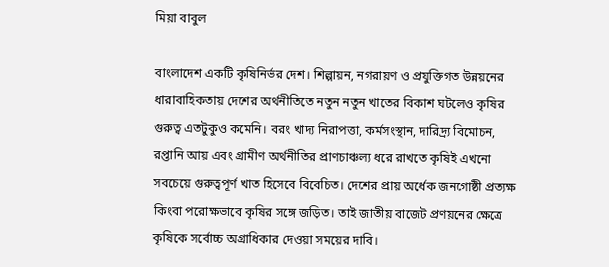মিয়া বাবুল

বাংলাদেশ একটি কৃষিনির্ভর দেশ। শিল্পায়ন, নগরায়ণ ও প্রযুক্তিগত উন্নয়নের ধারাবাহিকতায় দেশের অর্থনীতিতে নতুন নতুন খাতের বিকাশ ঘটলেও কৃষির গুরুত্ব এতটুকুও কমেনি। বরং খাদ্য নিরাপত্তা, কর্মসংস্থান, দারিদ্র্য বিমোচন, রপ্তানি আয় এবং গ্রামীণ অর্থনীতির প্রাণচাঞ্চল্য ধরে রাখতে কৃষিই এখনো সবচেয়ে গুরুত্বপূর্ণ খাত হিসেবে বিবেচিত। দেশের প্রায় অর্ধেক জনগোষ্ঠী প্রত্যক্ষ কিংবা পরোক্ষভাবে কৃষির সঙ্গে জড়িত। তাই জাতীয় বাজেট প্রণয়নের ক্ষেত্রে কৃষিকে সর্বোচ্চ অগ্রাধিকার দেওয়া সময়ের দাবি।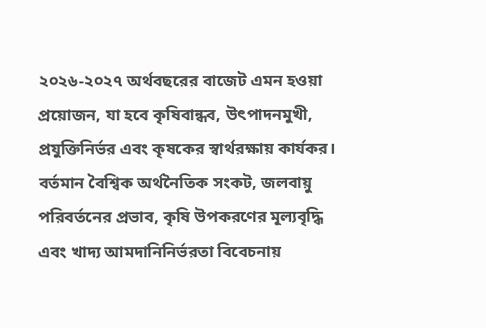২০২৬-২০২৭ অর্থবছরের বাজেট এমন হওয়া প্রয়োজন, যা হবে কৃষিবান্ধব, উৎপাদনমুখী, প্রযুক্তিনির্ভর এবং কৃষকের স্বার্থরক্ষায় কার্যকর। বর্তমান বৈশ্বিক অর্থনৈতিক সংকট, জলবায়ু পরিবর্তনের প্রভাব, কৃষি উপকরণের মূল্যবৃদ্ধি এবং খাদ্য আমদানিনির্ভরতা বিবেচনায়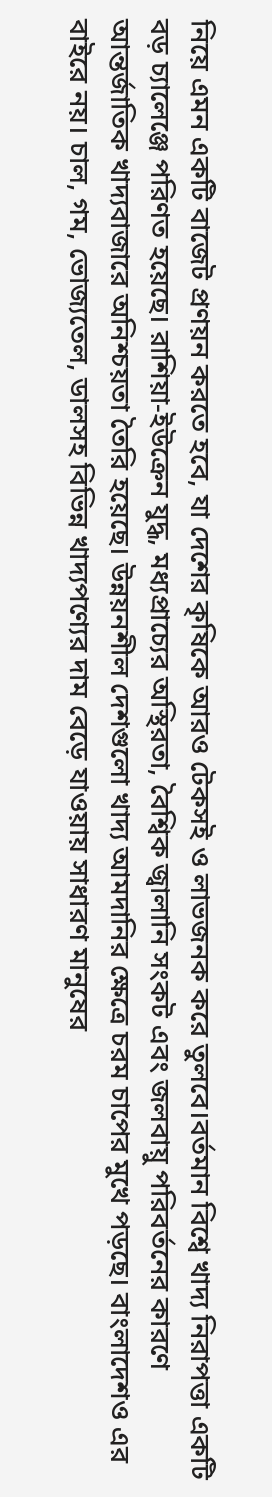নিয়ে এমন একটি বাজেট প্রণয়ন করতে হবে, যা দেশের কৃষিকে আরও টেকসই ও লাভজনক করে তুলবে।বর্তমান বিশ্বে খাদ্য নিরাপত্তা একটি বড় চ্যালেঞ্জে পরিণত হয়েছে। রাশিয়া-ইউক্রেন যুদ্ধ, মধ্যপ্রাচ্যের অস্থিরতা, বৈশ্বিক জ্বালানি সংকট এবং জলবায়ু পরিবর্তনের কারণে আন্তর্জাতিক খাদ্যবাজারে অনিশ্চয়তা তৈরি হয়েছে। উন্নয়নশীল দেশগুলো খাদ্য আমদানির ক্ষেত্রে চরম চাপের মুখে পড়ছে। বাংলাদেশও এর বাইরে নয়। চাল, গম, ভোজ্যতেল, ডালসহ বিভিন্ন খাদ্যপণ্যের দাম বেড়ে যাওয়ায় সাধারণ মানুষের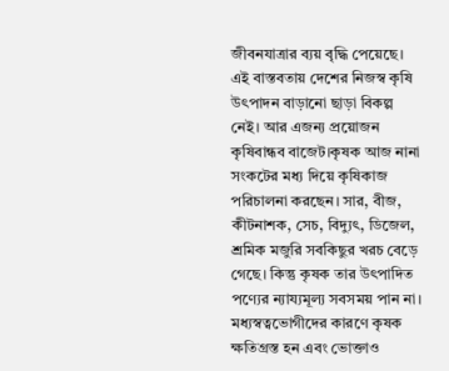জীবনযাত্রার ব্যয় বৃদ্ধি পেয়েছে। এই বাস্তবতায় দেশের নিজস্ব কৃষি উৎপাদন বাড়ানো ছাড়া বিকল্প নেই। আর এজন্য প্রয়োজন কৃষিবান্ধব বাজেট।কৃষক আজ নানা সংকটের মধ্য দিয়ে কৃষিকাজ পরিচালনা করছেন। সার, বীজ, কীটনাশক, সেচ, বিদ্যুৎ, ডিজেল, শ্রমিক মজুরি সবকিছুর খরচ বেড়ে গেছে। কিন্তু কৃষক তার উৎপাদিত পণ্যের ন্যায্যমূল্য সবসময় পান না। মধ্যস্বত্বভোগীদের কারণে কৃষক ক্ষতিগ্রস্ত হন এবং ভোক্তাও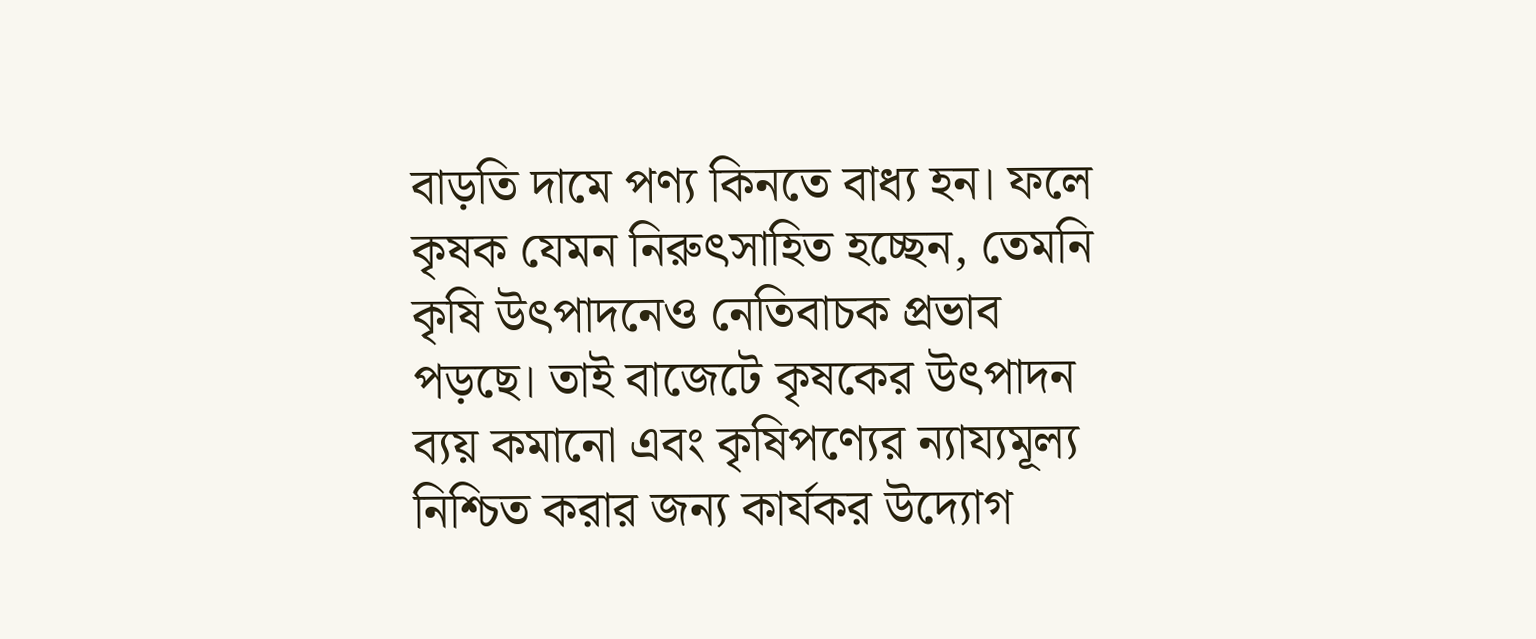বাড়তি দামে পণ্য কিনতে বাধ্য হন। ফলে কৃষক যেমন নিরুৎসাহিত হচ্ছেন, তেমনি কৃষি উৎপাদনেও নেতিবাচক প্রভাব পড়ছে। তাই বাজেটে কৃষকের উৎপাদন ব্যয় কমানো এবং কৃষিপণ্যের ন্যায্যমূল্য নিশ্চিত করার জন্য কার্যকর উদ্যোগ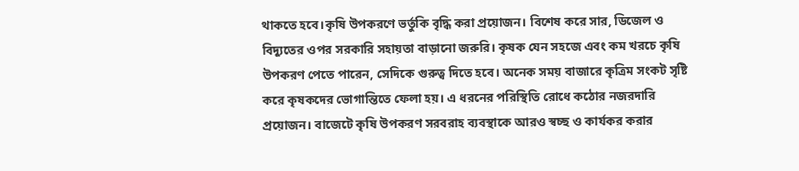থাকতে হবে।কৃষি উপকরণে ভর্তুকি বৃদ্ধি করা প্রয়োজন। বিশেষ করে সার, ডিজেল ও বিদ্যুতের ওপর সরকারি সহায়তা বাড়ানো জরুরি। কৃষক যেন সহজে এবং কম খরচে কৃষি উপকরণ পেতে পারেন, সেদিকে গুরুত্ব দিতে হবে। অনেক সময় বাজারে কৃত্রিম সংকট সৃষ্টি করে কৃষকদের ভোগান্তিতে ফেলা হয়। এ ধরনের পরিস্থিতি রোধে কঠোর নজরদারি প্রয়োজন। বাজেটে কৃষি উপকরণ সরবরাহ ব্যবস্থাকে আরও স্বচ্ছ ও কার্যকর করার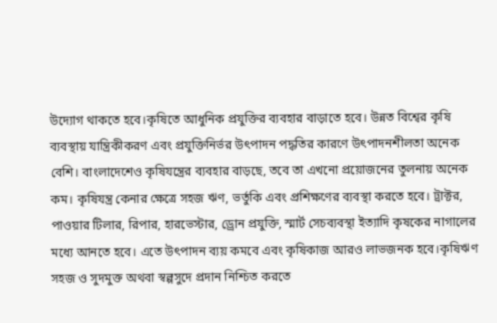উদ্যোগ থাকতে হবে।কৃষিতে আধুনিক প্রযুক্তির ব্যবহার বাড়াতে হবে। উন্নত বিশ্বের কৃষি ব্যবস্থায় যান্ত্রিকীকরণ এবং প্রযুক্তিনির্ভর উৎপাদন পদ্ধতির কারণে উৎপাদনশীলতা অনেক বেশি। বাংলাদেশেও কৃষিযন্ত্রের ব্যবহার বাড়ছে, তবে তা এখনো প্রয়োজনের তুলনায় অনেক কম। কৃষিযন্ত্র কেনার ক্ষেত্রে সহজ ঋণ, ভর্তুকি এবং প্রশিক্ষণের ব্যবস্থা করতে হবে। ট্রাক্টর, পাওয়ার টিলার, রিপার, হারভেস্টার, ড্রোন প্রযুক্তি, স্মার্ট সেচব্যবস্থা ইত্যাদি কৃষকের নাগালের মধ্যে আনতে হবে। এতে উৎপাদন ব্যয় কমবে এবং কৃষিকাজ আরও লাভজনক হবে।কৃষিঋণ সহজ ও সুদমুক্ত অথবা স্বল্পসুদে প্রদান নিশ্চিত করতে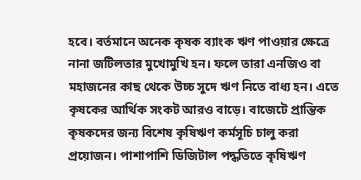হবে। বর্তমানে অনেক কৃষক ব্যাংক ঋণ পাওয়ার ক্ষেত্রে নানা জটিলতার মুখোমুখি হন। ফলে তারা এনজিও বা মহাজনের কাছ থেকে উচ্চ সুদে ঋণ নিতে বাধ্য হন। এতে কৃষকের আর্থিক সংকট আরও বাড়ে। বাজেটে প্রান্তিক কৃষকদের জন্য বিশেষ কৃষিঋণ কর্মসূচি চালু করা প্রয়োজন। পাশাপাশি ডিজিটাল পদ্ধতিতে কৃষিঋণ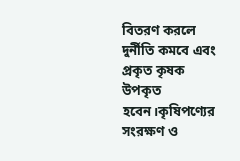বিতরণ করলে দুর্নীতি কমবে এবং প্রকৃত কৃষক উপকৃত হবেন।কৃষিপণ্যের সংরক্ষণ ও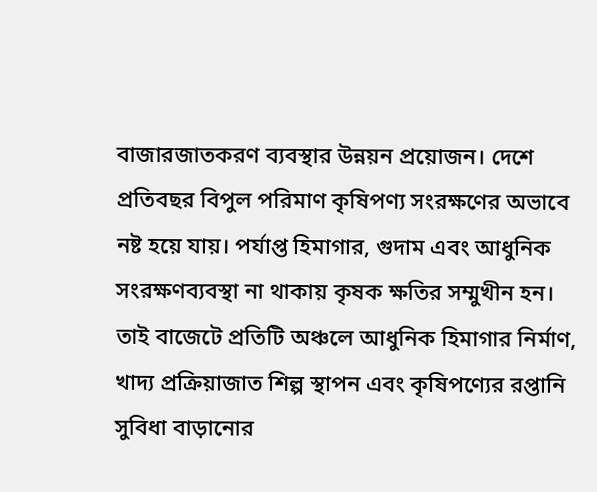বাজারজাতকরণ ব্যবস্থার উন্নয়ন প্রয়োজন। দেশে প্রতিবছর বিপুল পরিমাণ কৃষিপণ্য সংরক্ষণের অভাবে নষ্ট হয়ে যায়। পর্যাপ্ত হিমাগার, গুদাম এবং আধুনিক সংরক্ষণব্যবস্থা না থাকায় কৃষক ক্ষতির সম্মুখীন হন। তাই বাজেটে প্রতিটি অঞ্চলে আধুনিক হিমাগার নির্মাণ, খাদ্য প্রক্রিয়াজাত শিল্প স্থাপন এবং কৃষিপণ্যের রপ্তানি সুবিধা বাড়ানোর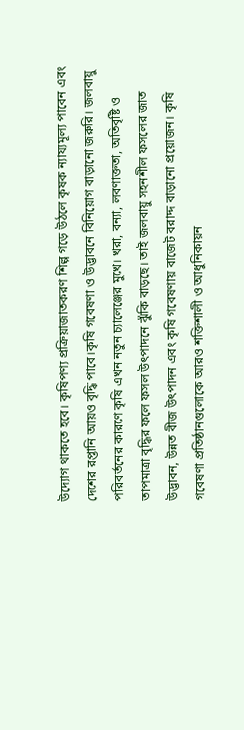উদ্যোগ থাকতে হবে। কৃষিপণ্য প্রক্রিয়াজাতকরণ শিল্প গড়ে উঠলে কৃষক ন্যায্যমূল্য পাবেন এবং দেশের রপ্তানি আয়ও বৃদ্ধি পাবে।কৃষি গবেষণা ও উদ্ভাবনে বিনিয়োগ বাড়ানো জরুরি। জলবায়ু পরিবর্তনের কারণে কৃষি এখন নতুন চ্যালেঞ্জের মুখে। খরা, বন্যা, লবণাক্ততা, অতিবৃষ্টি ও তাপমাত্রা বৃদ্ধির ফলে ফসল উৎপাদনে ঝুঁকি বাড়ছে। তাই জলবায়ু সহনশীল ফসলের জাত উদ্ভাবন, উন্নত বীজ উৎপাদন এবং কৃষি গবেষণায় বাজেট বরাদ্দ বাড়ানো প্রয়োজন। কৃষি গবেষণা প্রতিষ্ঠানগুলোকে আরও শক্তিশালী ও আধুনিকায়ন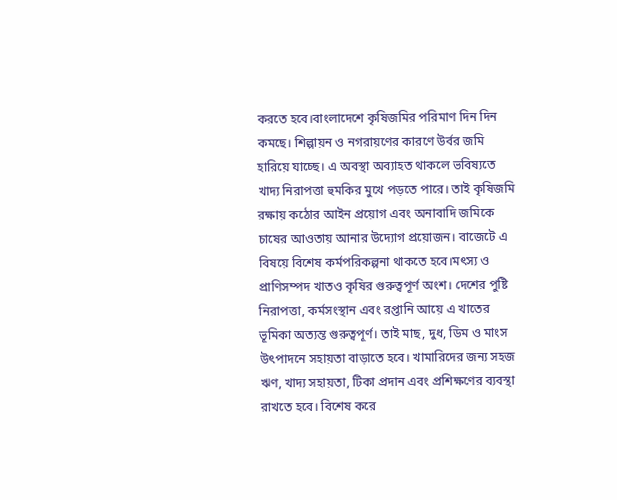করতে হবে।বাংলাদেশে কৃষিজমির পরিমাণ দিন দিন কমছে। শিল্পায়ন ও নগরায়ণের কারণে উর্বর জমি হারিয়ে যাচ্ছে। এ অবস্থা অব্যাহত থাকলে ভবিষ্যতে খাদ্য নিরাপত্তা হুমকির মুখে পড়তে পারে। তাই কৃষিজমি রক্ষায় কঠোর আইন প্রয়োগ এবং অনাবাদি জমিকে চাষের আওতায় আনার উদ্যোগ প্রয়োজন। বাজেটে এ বিষয়ে বিশেষ কর্মপরিকল্পনা থাকতে হবে।মৎস্য ও প্রাণিসম্পদ খাতও কৃষির গুরুত্বপূর্ণ অংশ। দেশের পুষ্টি নিরাপত্তা, কর্মসংস্থান এবং রপ্তানি আয়ে এ খাতের ভূমিকা অত্যন্ত গুরুত্বপূর্ণ। তাই মাছ, দুধ, ডিম ও মাংস উৎপাদনে সহায়তা বাড়াতে হবে। খামারিদের জন্য সহজ ঋণ, খাদ্য সহায়তা, টিকা প্রদান এবং প্রশিক্ষণের ব্যবস্থা রাখতে হবে। বিশেষ করে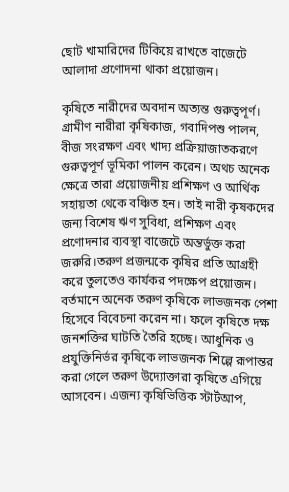ছোট খামারিদের টিকিয়ে রাখতে বাজেটে আলাদা প্রণোদনা থাকা প্রয়োজন।

কৃষিতে নারীদের অবদান অত্যন্ত গুরুত্বপূর্ণ। গ্রামীণ নারীরা কৃষিকাজ, গবাদিপশু পালন, বীজ সংরক্ষণ এবং খাদ্য প্রক্রিয়াজাতকরণে গুরুত্বপূর্ণ ভূমিকা পালন করেন। অথচ অনেক ক্ষেত্রে তারা প্রয়োজনীয় প্রশিক্ষণ ও আর্থিক সহায়তা থেকে বঞ্চিত হন। তাই নারী কৃষকদের জন্য বিশেষ ঋণ সুবিধা, প্রশিক্ষণ এবং প্রণোদনার ব্যবস্থা বাজেটে অন্তর্ভুক্ত করা জরুরি।তরুণ প্রজন্মকে কৃষির প্রতি আগ্রহী করে তুলতেও কার্যকর পদক্ষেপ প্রয়োজন। বর্তমানে অনেক তরুণ কৃষিকে লাভজনক পেশা হিসেবে বিবেচনা করেন না। ফলে কৃষিতে দক্ষ জনশক্তির ঘাটতি তৈরি হচ্ছে। আধুনিক ও প্রযুক্তিনির্ভর কৃষিকে লাভজনক শিল্পে রূপান্তর করা গেলে তরুণ উদ্যোক্তারা কৃষিতে এগিয়ে আসবেন। এজন্য কৃষিভিত্তিক স্টার্টআপ,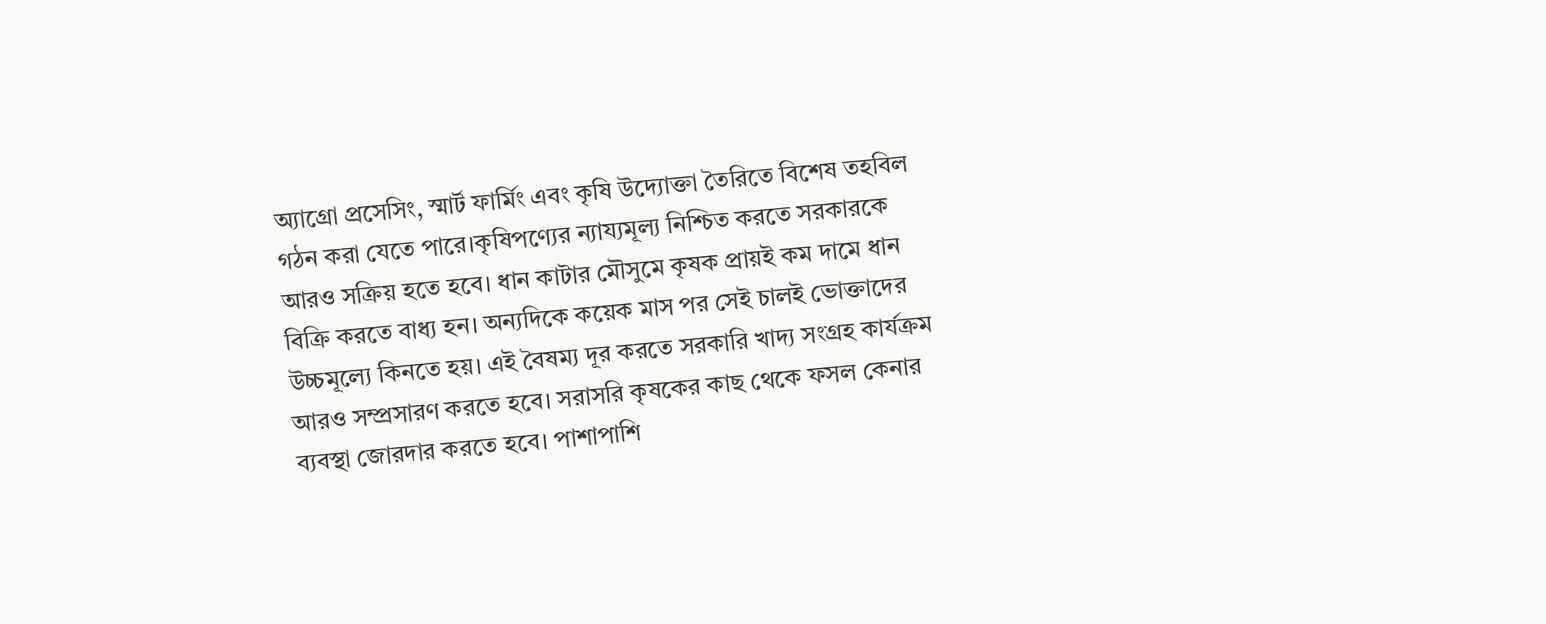অ্যাগ্রো প্রসেসিং, স্মার্ট ফার্মিং এবং কৃষি উদ্যোক্তা তৈরিতে বিশেষ তহবিল গঠন করা যেতে পারে।কৃষিপণ্যের ন্যায্যমূল্য নিশ্চিত করতে সরকারকে আরও সক্রিয় হতে হবে। ধান কাটার মৌসুমে কৃষক প্রায়ই কম দামে ধান বিক্রি করতে বাধ্য হন। অন্যদিকে কয়েক মাস পর সেই চালই ভোক্তাদের উচ্চমূল্যে কিনতে হয়। এই বৈষম্য দূর করতে সরকারি খাদ্য সংগ্রহ কার্যক্রম আরও সম্প্রসারণ করতে হবে। সরাসরি কৃষকের কাছ থেকে ফসল কেনার ব্যবস্থা জোরদার করতে হবে। পাশাপাশি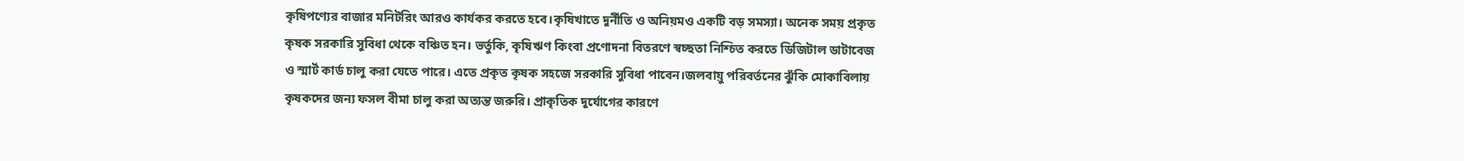কৃষিপণ্যের বাজার মনিটরিং আরও কার্যকর করতে হবে।কৃষিখাতে দুর্নীতি ও অনিয়মও একটি বড় সমস্যা। অনেক সময় প্রকৃত কৃষক সরকারি সুবিধা থেকে বঞ্চিত হন। ভর্তুকি, কৃষিঋণ কিংবা প্রণোদনা বিতরণে স্বচ্ছতা নিশ্চিত করতে ডিজিটাল ডাটাবেজ ও স্মার্ট কার্ড চালু করা যেতে পারে। এতে প্রকৃত কৃষক সহজে সরকারি সুবিধা পাবেন।জলবায়ু পরিবর্তনের ঝুঁকি মোকাবিলায় কৃষকদের জন্য ফসল বীমা চালু করা অত্যন্ত জরুরি। প্রাকৃতিক দুর্যোগের কারণে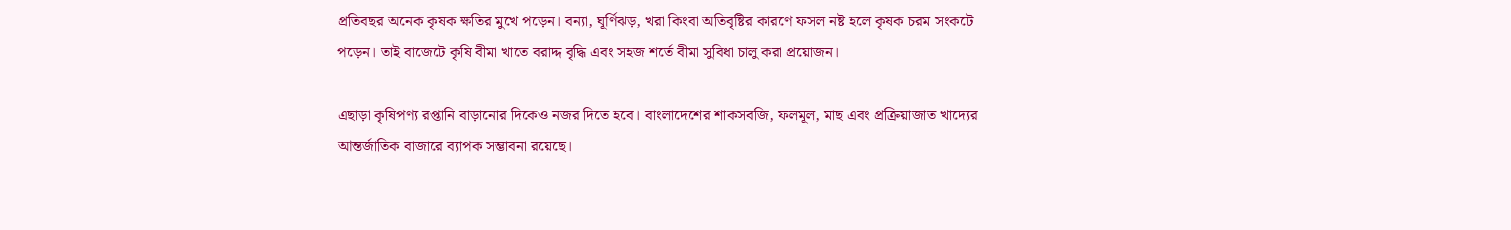প্রতিবছর অনেক কৃষক ক্ষতির মুখে পড়েন। বন্যা, ঘূর্ণিঝড়, খরা কিংবা অতিবৃষ্টির কারণে ফসল নষ্ট হলে কৃষক চরম সংকটে পড়েন। তাই বাজেটে কৃষি বীমা খাতে বরাদ্দ বৃদ্ধি এবং সহজ শর্তে বীমা সুবিধা চালু করা প্রয়োজন।

এছাড়া কৃষিপণ্য রপ্তানি বাড়ানোর দিকেও নজর দিতে হবে। বাংলাদেশের শাকসবজি, ফলমূল, মাছ এবং প্রক্রিয়াজাত খাদ্যের আন্তর্জাতিক বাজারে ব্যাপক সম্ভাবনা রয়েছে।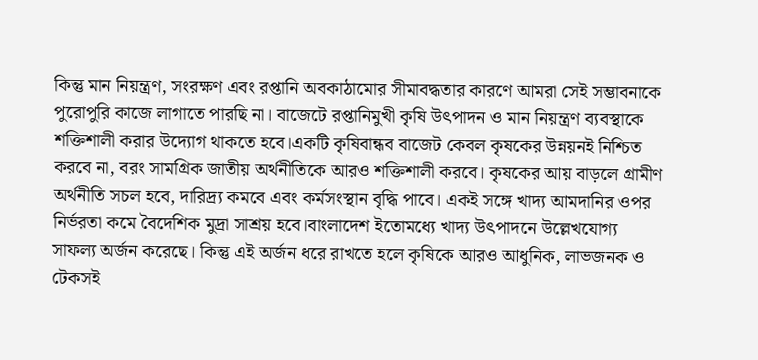কিন্তু মান নিয়ন্ত্রণ, সংরক্ষণ এবং রপ্তানি অবকাঠামোর সীমাবদ্ধতার কারণে আমরা সেই সম্ভাবনাকে পুরোপুরি কাজে লাগাতে পারছি না। বাজেটে রপ্তানিমুখী কৃষি উৎপাদন ও মান নিয়ন্ত্রণ ব্যবস্থাকে শক্তিশালী করার উদ্যোগ থাকতে হবে।একটি কৃষিবান্ধব বাজেট কেবল কৃষকের উন্নয়নই নিশ্চিত করবে না, বরং সামগ্রিক জাতীয় অর্থনীতিকে আরও শক্তিশালী করবে। কৃষকের আয় বাড়লে গ্রামীণ অর্থনীতি সচল হবে, দারিদ্র্য কমবে এবং কর্মসংস্থান বৃদ্ধি পাবে। একই সঙ্গে খাদ্য আমদানির ওপর নির্ভরতা কমে বৈদেশিক মুদ্রা সাশ্রয় হবে।বাংলাদেশ ইতোমধ্যে খাদ্য উৎপাদনে উল্লেখযোগ্য সাফল্য অর্জন করেছে। কিন্তু এই অর্জন ধরে রাখতে হলে কৃষিকে আরও আধুনিক, লাভজনক ও টেকসই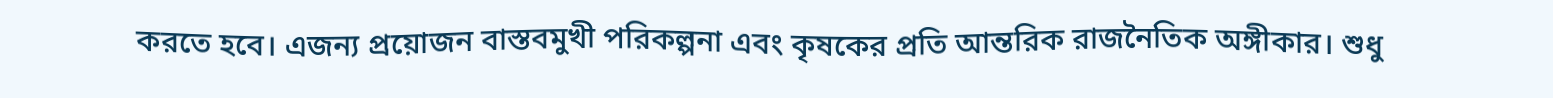করতে হবে। এজন্য প্রয়োজন বাস্তবমুখী পরিকল্পনা এবং কৃষকের প্রতি আন্তরিক রাজনৈতিক অঙ্গীকার। শুধু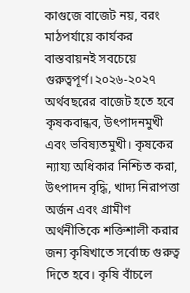কাগুজে বাজেট নয়, বরং মাঠপর্যায়ে কার্যকর বাস্তবায়নই সবচেয়ে গুরুত্বপূর্ণ।২০২৬-২০২৭ অর্থবছরের বাজেট হতে হবে কৃষকবান্ধব, উৎপাদনমুখী এবং ভবিষ্যতমুখী। কৃষকের ন্যায্য অধিকার নিশ্চিত করা, উৎপাদন বৃদ্ধি, খাদ্য নিরাপত্তা অর্জন এবং গ্রামীণ অর্থনীতিকে শক্তিশালী করার জন্য কৃষিখাতে সর্বোচ্চ গুরুত্ব দিতে হবে। কৃষি বাঁচলে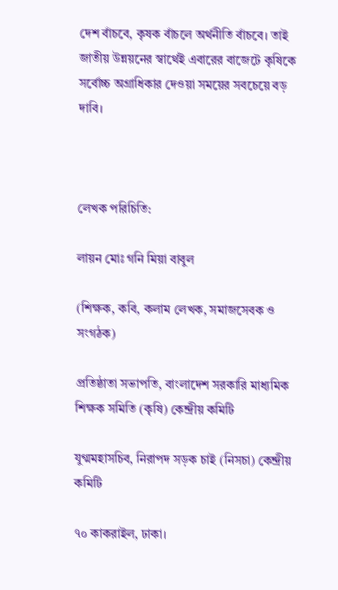দেশ বাঁচবে, কৃষক বাঁচলে অর্থনীতি বাঁচবে। তাই জাতীয় উন্নয়নের স্বার্থেই এবারের বাজেটে কৃষিকে সর্বোচ্চ অগ্রাধিকার দেওয়া সময়ের সবচেয়ে বড় দাবি।



লেখক পরিচিতি:

লায়ন মোঃ গনি মিয়া বাবুল

(শিক্ষক, কবি, কলাম লেখক, সমাজসেবক ও সংগঠক)

প্রতিষ্ঠাতা সভাপতি, বাংলাদেশ সরকারি মাধ্যমিক শিক্ষক সমিতি (কৃষি) কেন্দ্রীয় কমিটি

যুগ্মমহাসচিব, নিরাপদ সড়ক চাই (নিসচা) কেন্দ্রীয় কমিটি

৭০ কাকরাইল, ঢাকা।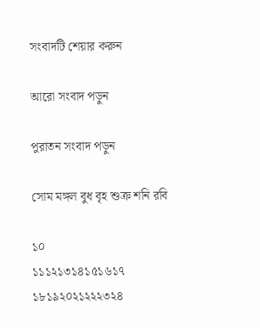সংবাদটি শেয়ার করুন

আরো সংবাদ পড়ুন

পুরাতন সংবাদ পড়ুন

সোম মঙ্গল বুধ বৃহ শুক্র শনি রবি

১০
১১১২১৩১৪১৫১৬১৭
১৮১৯২০২১২২২৩২৪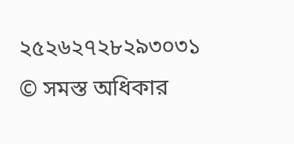২৫২৬২৭২৮২৯৩০৩১
© সমস্ত অধিকার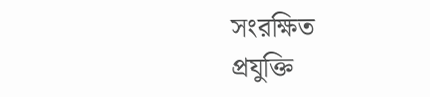সংরক্ষিত
প্রযুক্তি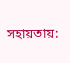সহায়তায়: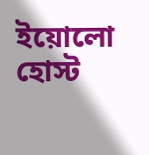ইয়োলো হোস্ট